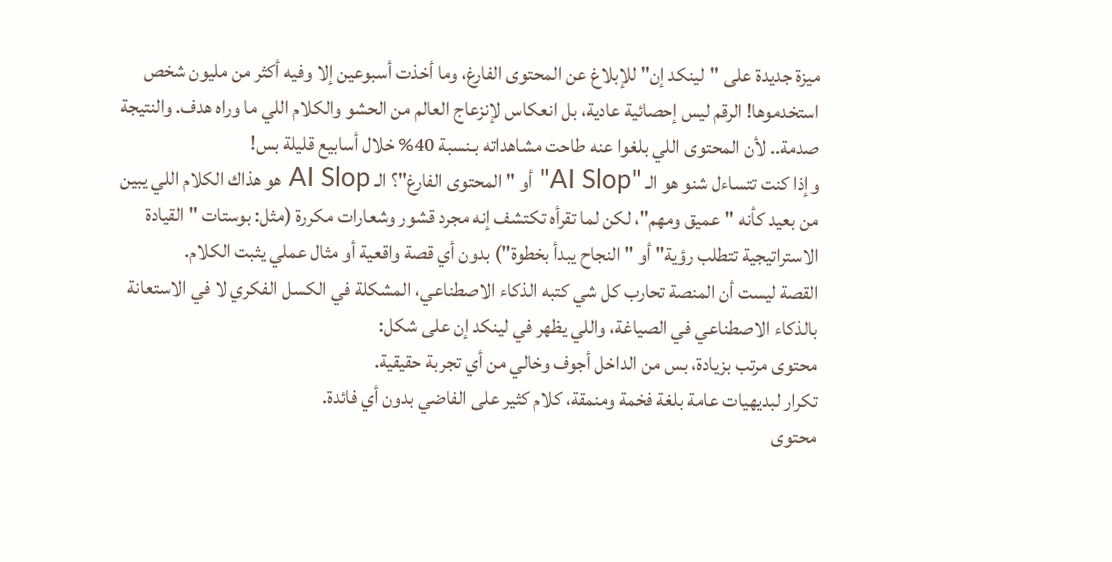ميزة جديدة على "لينكد إن" للإبلاغ عن المحتوى الفارغ، وما أخذت أسبوعين إلا وفيه أكثر من مليون شخص استخدموها! الرقم ليس إحصائية عادية، بل انعكاس لإنزعاج العالم من الحشو والكلام اللي ما وراه هدف. والنتيجة صدمة.. لأن المحتوى اللي بلغوا عنه طاحت مشاهداته بـنسبة 40% خلال أسابيع قليلة بس!
وإذا كنت تتساءل شنو هو الـ "AI Slop" أو "المحتوى الفارغ"؟ الـ AI Slop هو هذاك الكلام اللي يبين من بعيد كأنه "عميق ومهم"، لكن لما تقرأه تكتشف إنه مجرد قشور وشعارات مكررة (مثل: بوستات "القيادة الاستراتيجية تتطلب رؤية" أو "النجاح يبدأ بخطوة") بدون أي قصة واقعية أو مثال عملي يثبت الكلام.
القصة ليست أن المنصة تحارب كل شي كتبه الذكاء الاصطناعي، المشكلة في الكسل الفكري لا في الاستعانة بالذكاء الاصطناعي في الصياغة، واللي يظهر في لينكد إن على شكل:
محتوى مرتب بزيادة، بس من الداخل أجوف وخالي من أي تجربة حقيقية.
تكرار لبديهيات عامة بلغة فخمة ومنمقة، كلام كثير على الفاضي بدون أي فائدة.
محتوى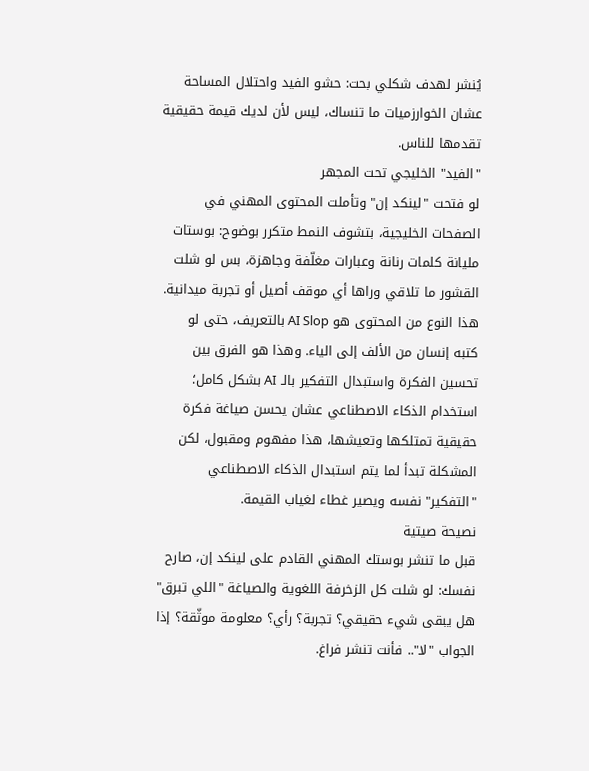يُنشر لهدف شكلي بحت: حشو الفيد واحتلال المساحة عشان الخوارزميات ما تنساك، ليس لأن لديك قيمة حقيقية تقدمها للناس.
"الفيد" الخليجي تحت المجهر
لو فتحت "لينكد إن" وتأملت المحتوى المهني في الصفحات الخليجية، بتشوف النمط متكرر بوضوح: بوستات مليانة كلمات رنانة وعبارات مغلّفة وجاهزة، بس لو شلت القشور ما تلاقي وراها أي موقف أصيل أو تجربة ميدانية. هذا النوع من المحتوى هو AI Slop بالتعريف، حتى لو كتبه إنسان من الألف إلى الياء. وهذا هو الفرق بين تحسين الفكرة واستبدال التفكير بالـ AI بشكل كامل؛ استخدام الذكاء الاصطناعي عشان يحسن صياغة فكرة حقيقية تمتلكها وتعيشها، هذا مفهوم ومقبول، لكن المشكلة تبدأ لما يتم استبدال الذكاء الاصطناعي "التفكير" نفسه ويصير غطاء لغياب القيمة.
نصيحة صيتية
قبل ما تنشر بوستك المهني القادم على لينكد إن، صارح نفسك: لو شلت كل الزخرفة اللغوية والصياغة "اللي تبرق" هل يبقى شيء حقيقي؟ تجربة؟ رأي؟ معلومة موثّقة؟ إذا الجواب "لا".. فأنت تنشر فراغ.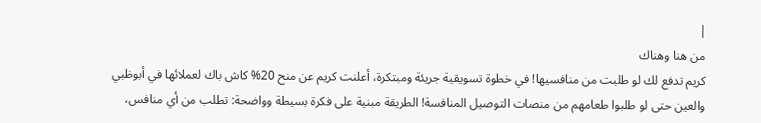|
من هنا وهناك
كريم تدفع لك لو طلبت من منافسيها! في خطوة تسويقية جريئة ومبتكرة، أعلنت كريم عن منح 20% كاش باك لعملائها في أبوظبي والعين حتى لو طلبوا طعامهم من منصات التوصيل المنافسة! الطريقة مبنية على فكرة بسيطة وواضحة: تطلب من أي منافس،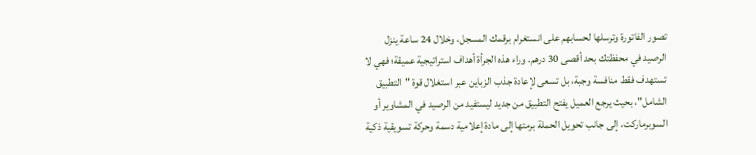تصور الفاتورة وترسلها لحسابهم على انستغرام برقمك المسجل، وخلال 24 ساعة ينزل الرصيد في محفظتك بحد أقصى 30 درهم. وراء هذه الجرأة أهداف استراتيجية عميقة؛ فهي لا تستهدف فقط منافسة وجبة، بل تسعى لإعادة جذب الزباين عبر استغلال قوة "التطبيق الشامل"، بحيث يرجع العميل يفتح التطبيق من جديد ليستفيد من الرصيد في المشاوير أو السوبرماركت، إلى جانب تحويل الحملة برمتها إلى مادة إعلامية دسمة وحركة تسويقية ذكية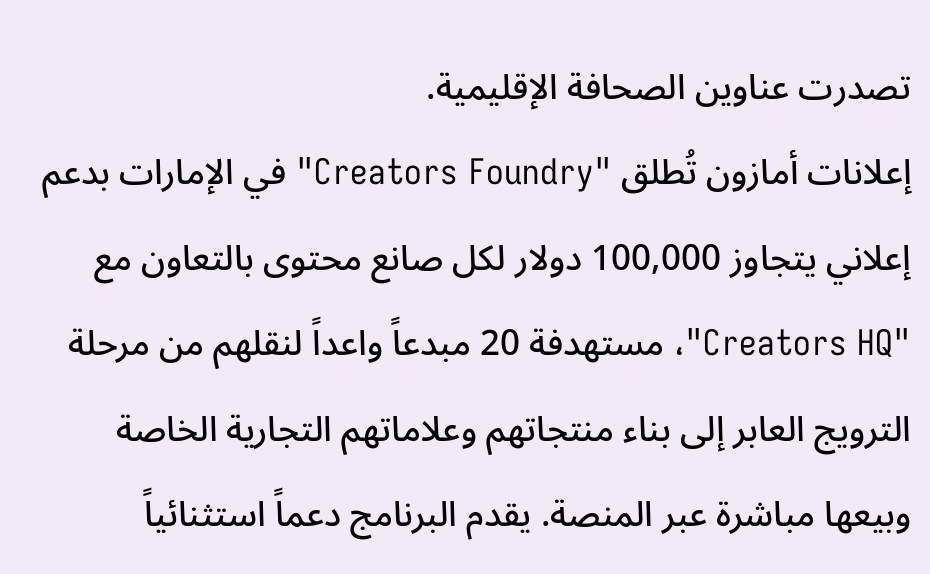تصدرت عناوين الصحافة الإقليمية.
إعلانات أمازون تُطلق "Creators Foundry" في الإمارات بدعم إعلاني يتجاوز 100,000 دولار لكل صانع محتوى بالتعاون مع "Creators HQ"، مستهدفة 20 مبدعاً واعداً لنقلهم من مرحلة الترويج العابر إلى بناء منتجاتهم وعلاماتهم التجارية الخاصة وبيعها مباشرة عبر المنصة. يقدم البرنامج دعماً استثنائياً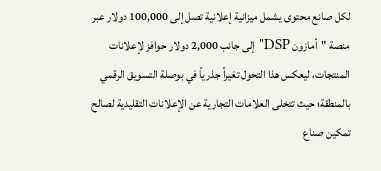لكل صانع محتوى يشمل ميزانية إعلانية تصل إلى 100,000 دولار عبر منصة "أمازون DSP" إلى جانب 2,000 دولار حوافز لإعلانات المنتجات، ليعكس هذا التحول تغيراً جذرياً في بوصلة التسويق الرقمي بالمنطقة؛ حيث تتخلى العلامات التجارية عن الإعلانات التقليدية لصالح تمكين صناع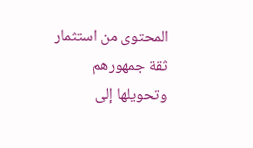المحتوى من استثمار ثقة جمهورهم وتحويلها إلى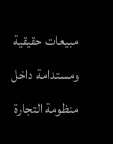مبيعات حقيقية ومستدامة داخل منظومة التجارة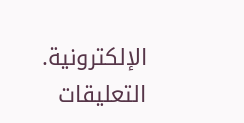الإلكترونية.
التعليقات